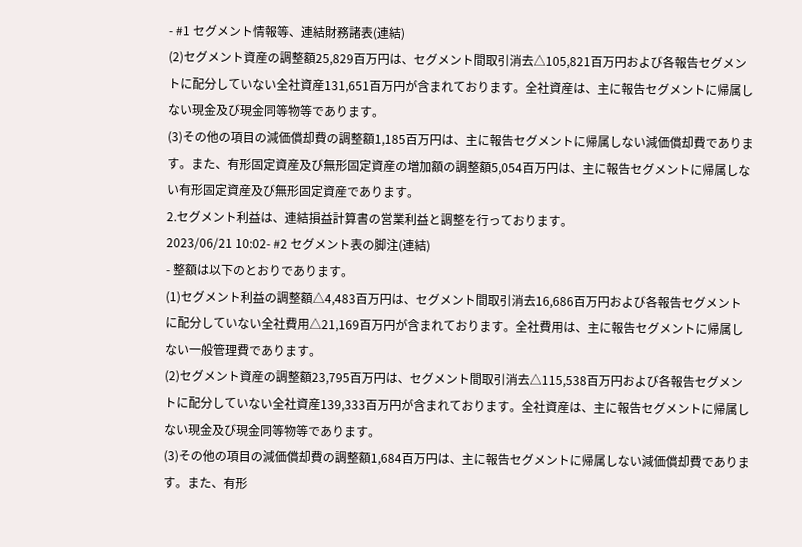- #1 セグメント情報等、連結財務諸表(連結)
(2)セグメント資産の調整額25,829百万円は、セグメント間取引消去△105,821百万円および各報告セグメントに配分していない全社資産131,651百万円が含まれております。全社資産は、主に報告セグメントに帰属しない現金及び現金同等物等であります。
(3)その他の項目の減価償却費の調整額1,185百万円は、主に報告セグメントに帰属しない減価償却費であります。また、有形固定資産及び無形固定資産の増加額の調整額5,054百万円は、主に報告セグメントに帰属しない有形固定資産及び無形固定資産であります。
2.セグメント利益は、連結損益計算書の営業利益と調整を行っております。
2023/06/21 10:02- #2 セグメント表の脚注(連結)
- 整額は以下のとおりであります。
(1)セグメント利益の調整額△4,483百万円は、セグメント間取引消去16,686百万円および各報告セグメントに配分していない全社費用△21,169百万円が含まれております。全社費用は、主に報告セグメントに帰属しない一般管理費であります。
(2)セグメント資産の調整額23,795百万円は、セグメント間取引消去△115,538百万円および各報告セグメントに配分していない全社資産139,333百万円が含まれております。全社資産は、主に報告セグメントに帰属しない現金及び現金同等物等であります。
(3)その他の項目の減価償却費の調整額1,684百万円は、主に報告セグメントに帰属しない減価償却費であります。また、有形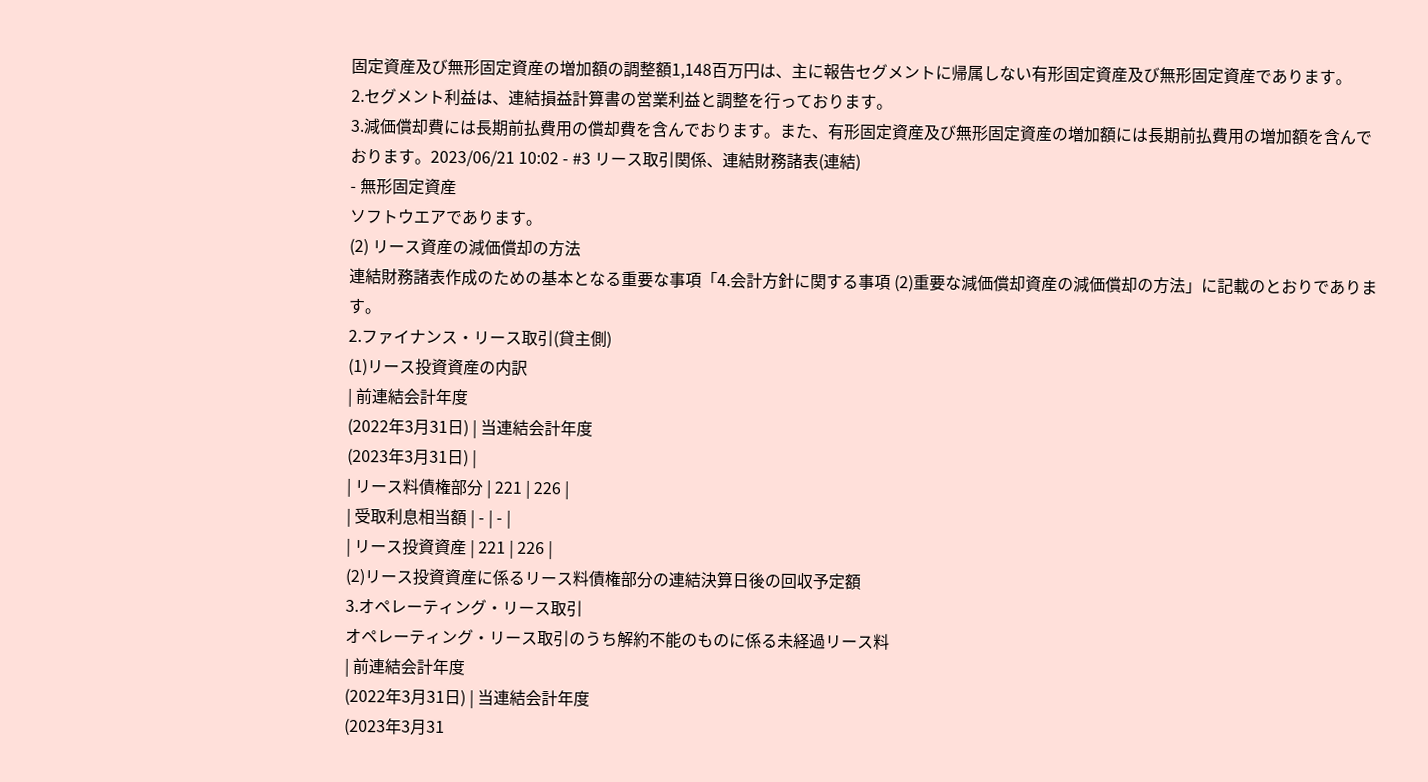固定資産及び無形固定資産の増加額の調整額1,148百万円は、主に報告セグメントに帰属しない有形固定資産及び無形固定資産であります。
2.セグメント利益は、連結損益計算書の営業利益と調整を行っております。
3.減価償却費には長期前払費用の償却費を含んでおります。また、有形固定資産及び無形固定資産の増加額には長期前払費用の増加額を含んでおります。2023/06/21 10:02 - #3 リース取引関係、連結財務諸表(連結)
- 無形固定資産
ソフトウエアであります。
(2) リース資産の減価償却の方法
連結財務諸表作成のための基本となる重要な事項「4.会計方針に関する事項 (2)重要な減価償却資産の減価償却の方法」に記載のとおりであります。
2.ファイナンス・リース取引(貸主側)
(1)リース投資資産の内訳
| 前連結会計年度
(2022年3月31日) | 当連結会計年度
(2023年3月31日) |
| リース料債権部分 | 221 | 226 |
| 受取利息相当額 | - | - |
| リース投資資産 | 221 | 226 |
(2)リース投資資産に係るリース料債権部分の連結決算日後の回収予定額
3.オペレーティング・リース取引
オペレーティング・リース取引のうち解約不能のものに係る未経過リース料
| 前連結会計年度
(2022年3月31日) | 当連結会計年度
(2023年3月31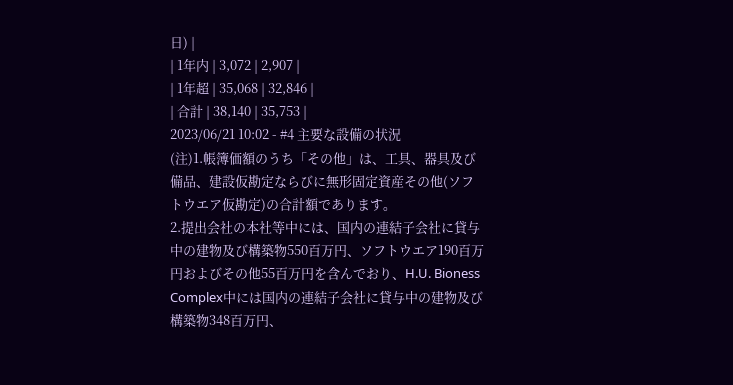日) |
| 1年内 | 3,072 | 2,907 |
| 1年超 | 35,068 | 32,846 |
| 合計 | 38,140 | 35,753 |
2023/06/21 10:02 - #4 主要な設備の状況
(注)1.帳簿価額のうち「その他」は、工具、器具及び備品、建設仮勘定ならびに無形固定資産その他(ソフトウエア仮勘定)の合計額であります。
2.提出会社の本社等中には、国内の連結子会社に貸与中の建物及び構築物550百万円、ソフトウエア190百万円およびその他55百万円を含んでおり、H.U. Bioness Complex中には国内の連結子会社に貸与中の建物及び構築物348百万円、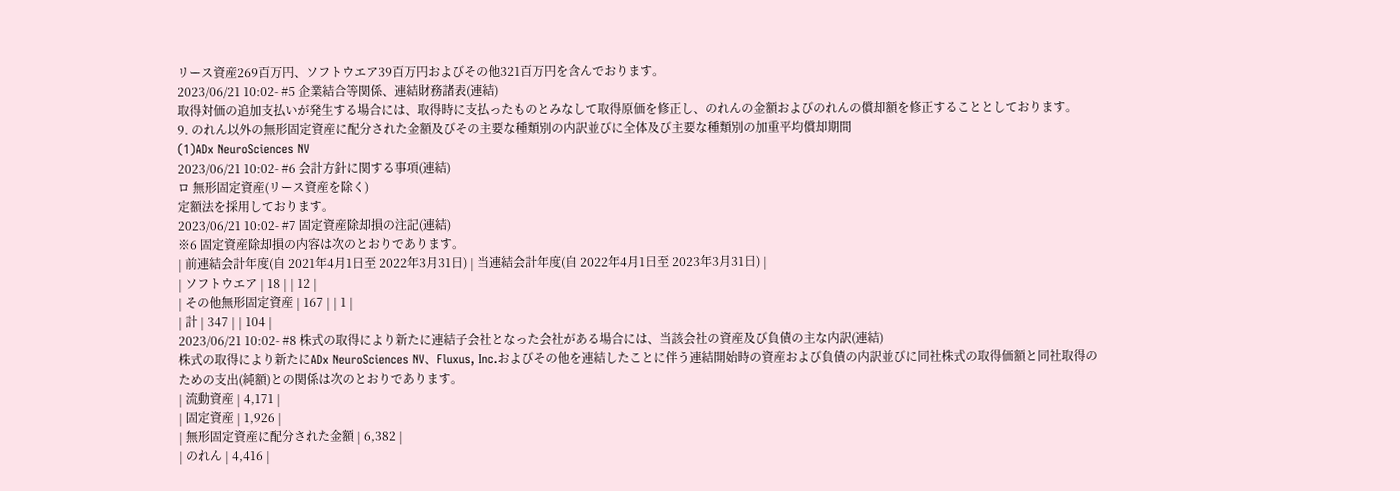リース資産269百万円、ソフトウエア39百万円およびその他321百万円を含んでおります。
2023/06/21 10:02- #5 企業結合等関係、連結財務諸表(連結)
取得対価の追加支払いが発生する場合には、取得時に支払ったものとみなして取得原価を修正し、のれんの金額およびのれんの償却額を修正することとしております。
9. のれん以外の無形固定資産に配分された金額及びその主要な種類別の内訳並びに全体及び主要な種類別の加重平均償却期間
(1)ADx NeuroSciences NV
2023/06/21 10:02- #6 会計方針に関する事項(連結)
ロ 無形固定資産(リース資産を除く)
定額法を採用しております。
2023/06/21 10:02- #7 固定資産除却損の注記(連結)
※6 固定資産除却損の内容は次のとおりであります。
| 前連結会計年度(自 2021年4月1日至 2022年3月31日) | 当連結会計年度(自 2022年4月1日至 2023年3月31日) |
| ソフトウエア | 18 | | 12 |
| その他無形固定資産 | 167 | | 1 |
| 計 | 347 | | 104 |
2023/06/21 10:02- #8 株式の取得により新たに連結子会社となった会社がある場合には、当該会社の資産及び負債の主な内訳(連結)
株式の取得により新たにADx NeuroSciences NV、Fluxus, Inc.およびその他を連結したことに伴う連結開始時の資産および負債の内訳並びに同社株式の取得価額と同社取得のための支出(純額)との関係は次のとおりであります。
| 流動資産 | 4,171 |
| 固定資産 | 1,926 |
| 無形固定資産に配分された金額 | 6,382 |
| のれん | 4,416 |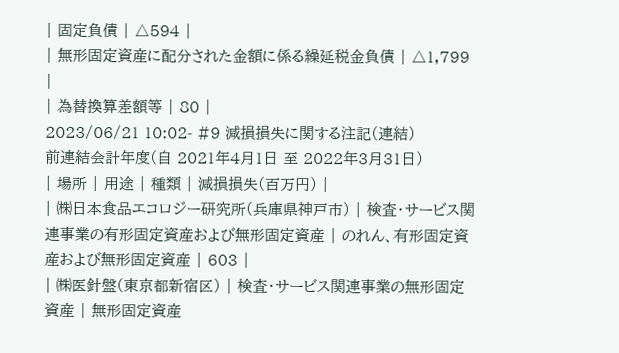| 固定負債 | △594 |
| 無形固定資産に配分された金額に係る繰延税金負債 | △1,799 |
| 為替換算差額等 | 80 |
2023/06/21 10:02- #9 減損損失に関する注記(連結)
前連結会計年度(自 2021年4月1日 至 2022年3月31日)
| 場所 | 用途 | 種類 | 減損損失(百万円) |
| ㈱日本食品エコロジー研究所(兵庫県神戸市) | 検査・サービス関連事業の有形固定資産および無形固定資産 | のれん、有形固定資産および無形固定資産 | 603 |
| ㈱医針盤(東京都新宿区) | 検査・サービス関連事業の無形固定資産 | 無形固定資産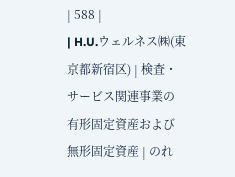| 588 |
| H.U.ウェルネス㈱(東京都新宿区) | 検査・サービス関連事業の有形固定資産および無形固定資産 | のれ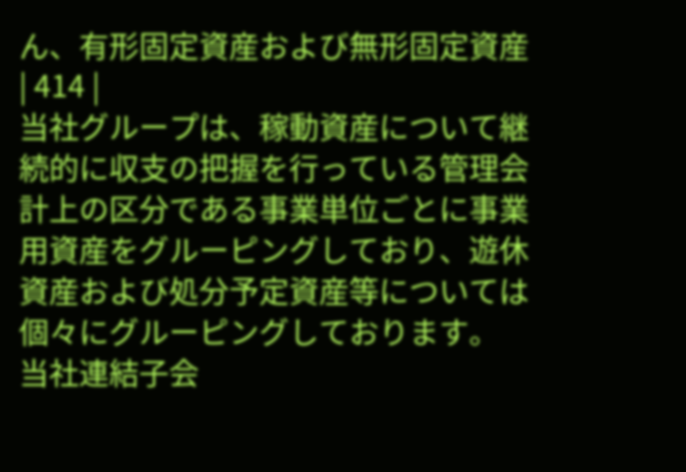ん、有形固定資産および無形固定資産 | 414 |
当社グループは、稼動資産について継続的に収支の把握を行っている管理会計上の区分である事業単位ごとに事業用資産をグルーピングしており、遊休資産および処分予定資産等については個々にグルーピングしております。
当社連結子会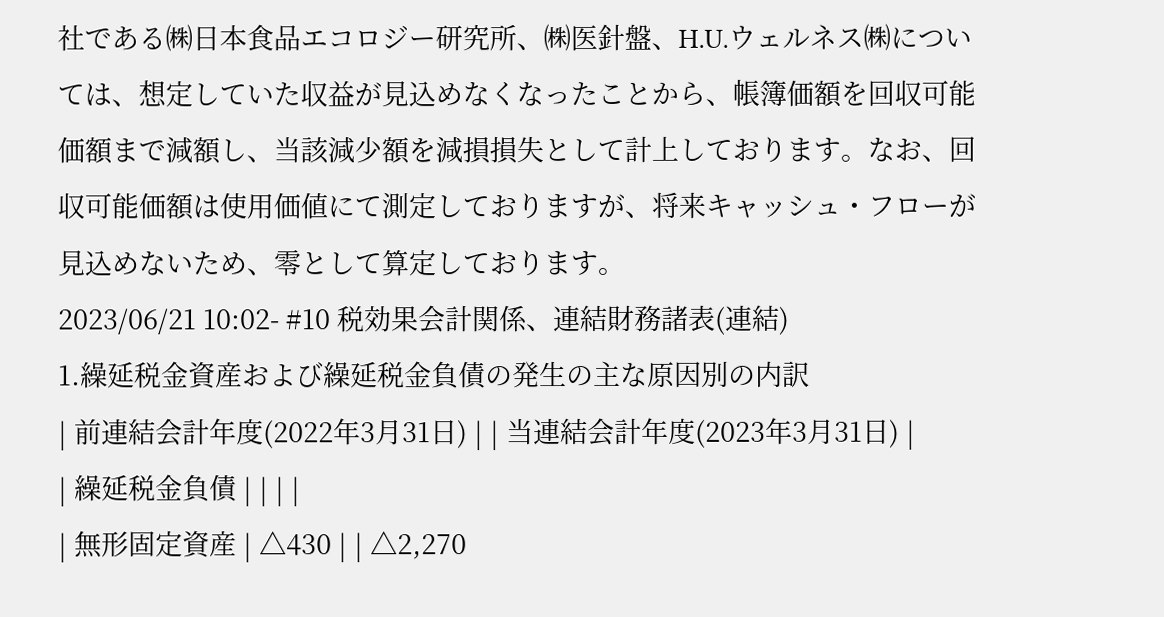社である㈱日本食品エコロジー研究所、㈱医針盤、H.U.ウェルネス㈱については、想定していた収益が見込めなくなったことから、帳簿価額を回収可能価額まで減額し、当該減少額を減損損失として計上しております。なお、回収可能価額は使用価値にて測定しておりますが、将来キャッシュ・フローが見込めないため、零として算定しております。
2023/06/21 10:02- #10 税効果会計関係、連結財務諸表(連結)
1.繰延税金資産および繰延税金負債の発生の主な原因別の内訳
| 前連結会計年度(2022年3月31日) | | 当連結会計年度(2023年3月31日) |
| 繰延税金負債 | | | |
| 無形固定資産 | △430 | | △2,270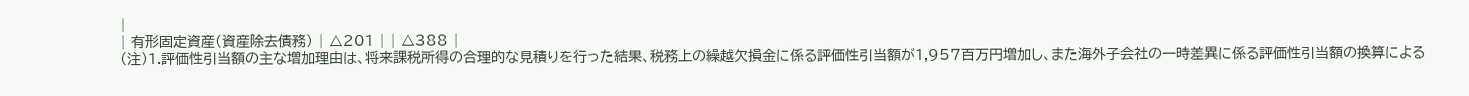|
| 有形固定資産(資産除去債務) | △201 | | △388 |
(注)1.評価性引当額の主な増加理由は、将来課税所得の合理的な見積りを行った結果、税務上の繰越欠損金に係る評価性引当額が1,957百万円増加し、また海外子会社の一時差異に係る評価性引当額の換算による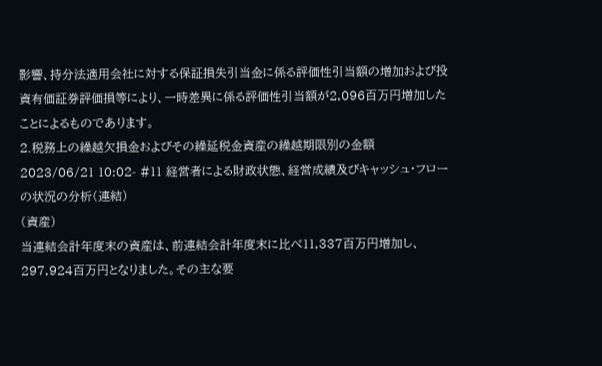影響、持分法適用会社に対する保証損失引当金に係る評価性引当額の増加および投資有価証券評価損等により、一時差異に係る評価性引当額が2,096百万円増加したことによるものであります。
2.税務上の繰越欠損金およびその繰延税金資産の繰越期限別の金額
2023/06/21 10:02- #11 経営者による財政状態、経営成績及びキャッシュ・フローの状況の分析(連結)
(資産)
当連結会計年度末の資産は、前連結会計年度末に比べ11,337百万円増加し、297,924百万円となりました。その主な要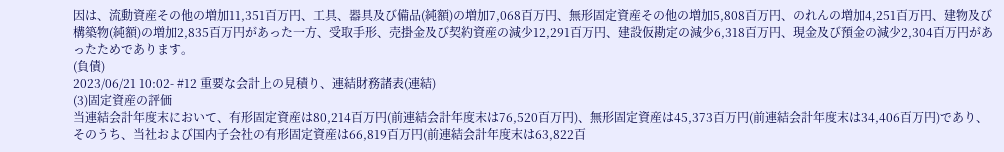因は、流動資産その他の増加11,351百万円、工具、器具及び備品(純額)の増加7,068百万円、無形固定資産その他の増加5,808百万円、のれんの増加4,251百万円、建物及び構築物(純額)の増加2,835百万円があった一方、受取手形、売掛金及び契約資産の減少12,291百万円、建設仮勘定の減少6,318百万円、現金及び預金の減少2,304百万円があったためであります。
(負債)
2023/06/21 10:02- #12 重要な会計上の見積り、連結財務諸表(連結)
(3)固定資産の評価
当連結会計年度末において、有形固定資産は80,214百万円(前連結会計年度末は76,520百万円)、無形固定資産は45,373百万円(前連結会計年度末は34,406百万円)であり、そのうち、当社および国内子会社の有形固定資産は66,819百万円(前連結会計年度末は63,822百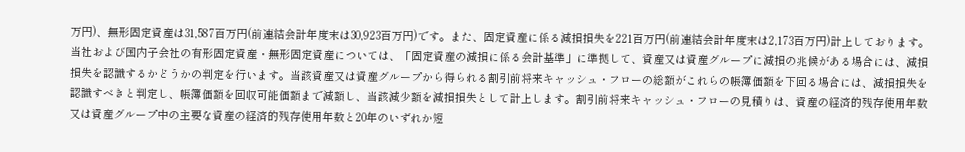万円)、無形固定資産は31,587百万円(前連結会計年度末は30,923百万円)です。また、固定資産に係る減損損失を221百万円(前連結会計年度末は2,173百万円)計上しております。
当社および国内子会社の有形固定資産・無形固定資産については、「固定資産の減損に係る会計基準」に準拠して、資産又は資産グループに減損の兆候がある場合には、減損損失を認識するかどうかの判定を行います。当該資産又は資産グループから得られる割引前将来キャッシュ・フローの総額がこれらの帳簿価額を下回る場合には、減損損失を認識すべきと判定し、帳簿価額を回収可能価額まで減額し、当該減少額を減損損失として計上します。割引前将来キャッシュ・フローの見積りは、資産の経済的残存使用年数又は資産グループ中の主要な資産の経済的残存使用年数と20年のいずれか短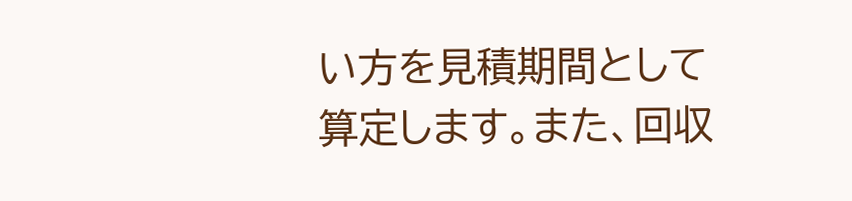い方を見積期間として算定します。また、回収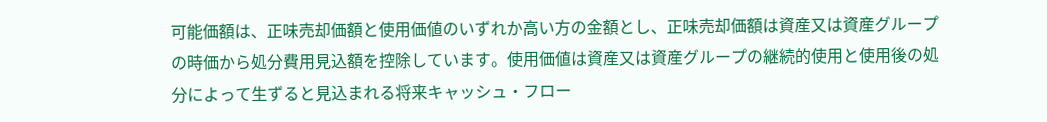可能価額は、正味売却価額と使用価値のいずれか高い方の金額とし、正味売却価額は資産又は資産グループの時価から処分費用見込額を控除しています。使用価値は資産又は資産グループの継続的使用と使用後の処分によって生ずると見込まれる将来キャッシュ・フロー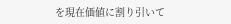を現在価値に割り引いて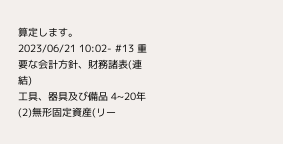算定します。
2023/06/21 10:02- #13 重要な会計方針、財務諸表(連結)
工具、器具及び備品 4~20年
(2)無形固定資産(リー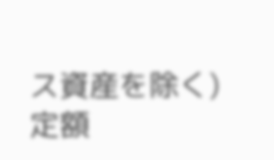ス資産を除く)
定額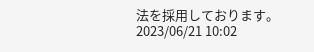法を採用しております。
2023/06/21 10:02